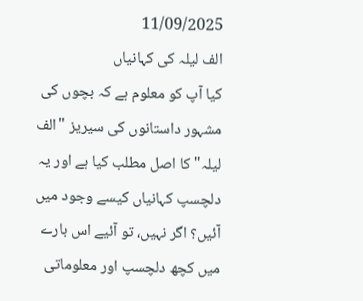11/09/2025
الف لیلہ کی کہانیاں
کیا آپ کو معلوم ہے کہ بچوں کی مشہور داستانوں کی سیریز "الف لیلہ" کا اصل مطلب کیا ہے اور یہ دلچسپ کہانیاں کیسے وجود میں آئیں؟ اگر نہیں، تو آئیے اس بارے میں کچھ دلچسپ اور معلوماتی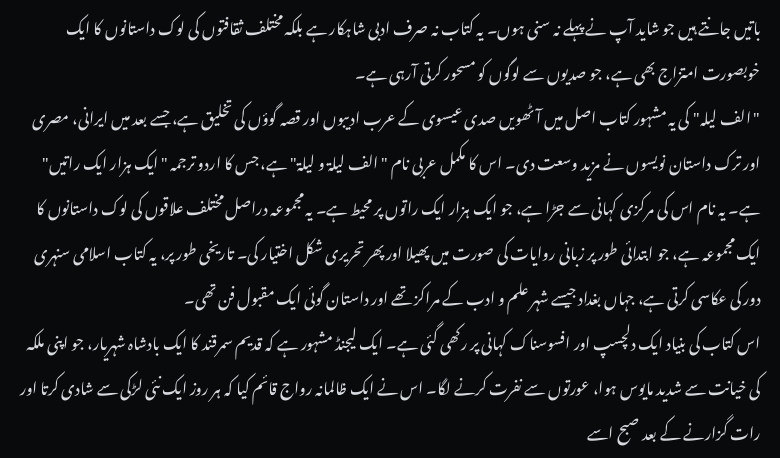باتیں جانتے ہیں جو شاید آپ نے پہلے نہ سنی ہوں۔ یہ کتاب نہ صرف ادبی شاہکار ہے بلکہ مختلف ثقافتوں کی لوک داستانوں کا ایک خوبصورت امتزاج بھی ہے، جو صدیوں سے لوگوں کو مسحور کرتی آرہی ہے۔
"الف لیلہ" کی یہ مشہور کتاب اصل میں آٹھویں صدی عیسوی کے عرب ادیبوں اور قصہ گوؤں کی تخلیق ہے، جسے بعد میں ایرانی، مصری اور ترک داستان نویسوں نے مزید وسعت دی۔ اس کا مکمل عربی نام "الف لیلۃ و لیلۃ" ہے، جس کا اردو ترجمہ "ایک ہزار ایک راتیں" ہے۔ یہ نام اس کی مرکزی کہانی سے جڑا ہے، جو ایک ہزار ایک راتوں پر محیط ہے۔ یہ مجموعہ دراصل مختلف علاقوں کی لوک داستانوں کا ایک مجموعہ ہے، جو ابتدائی طور پر زبانی روایات کی صورت میں پھیلا اور پھر تحریری شکل اختیار کی۔ تاریخی طور پر، یہ کتاب اسلامی سنہری دور کی عکاسی کرتی ہے، جہاں بغداد جیسے شہر علم و ادب کے مراکز تھے اور داستان گوئی ایک مقبول فن تھی۔
اس کتاب کی بنیاد ایک دلچسپ اور افسوسناک کہانی پر رکھی گئی ہے۔ ایک لیجنڈ مشہور ہے کہ قدیم سمرقند کا ایک بادشاہ شہریار، جو اپنی ملکہ کی خیانت سے شدید مایوس ہوا، عورتوں سے نفرت کرنے لگا۔ اس نے ایک ظالمانہ رواج قائم کیا کہ ہر روز ایک نئی لڑکی سے شادی کرتا اور رات گزارنے کے بعد صبح اسے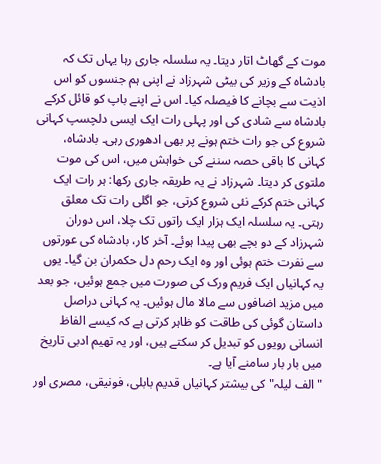موت کے گھاٹ اتار دیتا۔ یہ سلسلہ جاری رہا یہاں تک کہ بادشاہ کے وزیر کی بیٹی شہرزاد نے اپنی ہم جنسوں کو اس اذیت سے بچانے کا فیصلہ کیا۔ اس نے اپنے باپ کو قائل کرکے بادشاہ سے شادی کی اور پہلی رات ایک ایسی دلچسپ کہانی شروع کی جو رات ختم ہونے پر بھی ادھوری رہی۔ بادشاہ، کہانی کا باقی حصہ سننے کی خواہش میں، اس کی موت ملتوی کر دیتا۔ شہرزاد نے یہ طریقہ جاری رکھا: ہر رات ایک کہانی ختم کرکے نئی شروع کرتی، جو اگلی رات تک معلق رہتی۔ یہ سلسلہ ایک ہزار ایک راتوں تک چلا، اس دوران شہرزاد کے دو بچے بھی پیدا ہوئے۔ آخر کار، بادشاہ کی عورتوں سے نفرت ختم ہوئی اور وہ ایک رحم دل حکمران بن گیا۔ یوں یہ کہانیاں ایک فریم ورک کی صورت میں جمع ہوئیں، جو بعد میں مزید اضافوں سے مالا مال ہوئیں۔ یہ کہانی دراصل داستان گوئی کی طاقت کو ظاہر کرتی ہے کہ کیسے الفاظ انسانی رویوں کو تبدیل کر سکتے ہیں، اور یہ تھیم ادبی تاریخ میں بار بار سامنے آیا ہے۔
"الف لیلہ" کی بیشتر کہانیاں قدیم بابلی، فونیقی، مصری اور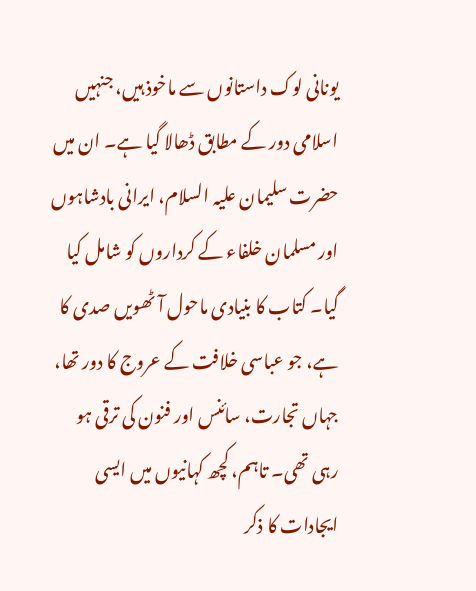یونانی لوک داستانوں سے ماخوذ ہیں، جنہیں اسلامی دور کے مطابق ڈھالا گیا ہے۔ ان میں حضرت سلیمان علیہ السلام، ایرانی بادشاہوں اور مسلمان خلفاء کے کرداروں کو شامل کیا گیا۔ کتاب کا بنیادی ماحول آٹھویں صدی کا ہے، جو عباسی خلافت کے عروج کا دور تھا، جہاں تجارت، سائنس اور فنون کی ترقی ہو رہی تھی۔ تاہم، کچھ کہانیوں میں ایسی ایجادات کا ذکر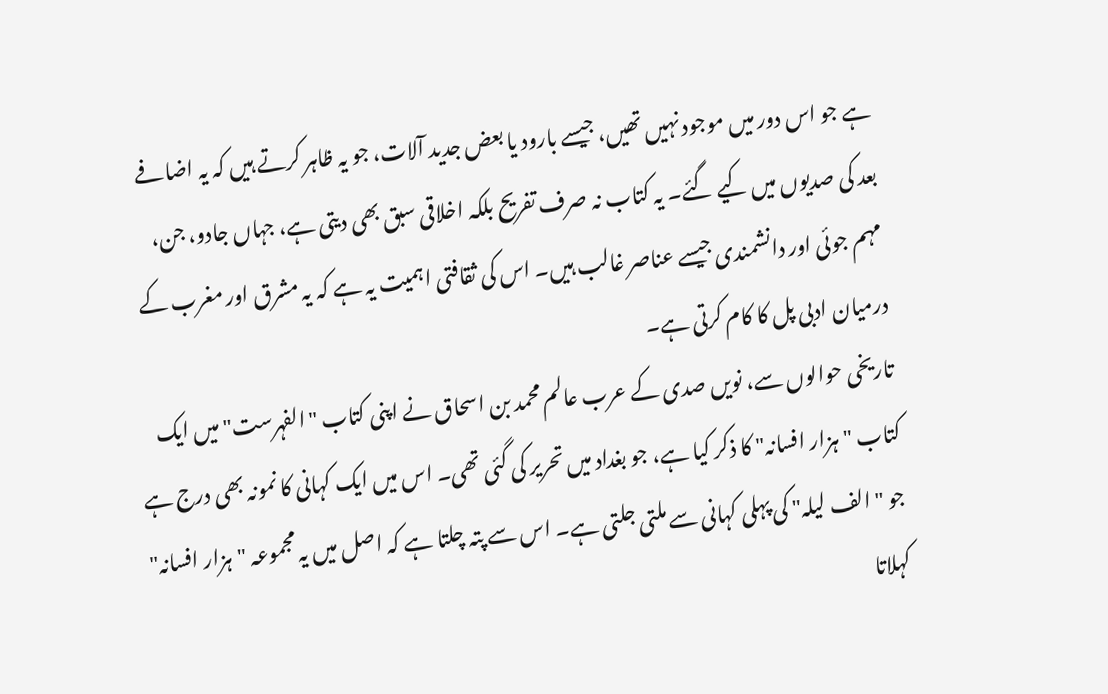ہے جو اس دور میں موجود نہیں تھیں، جیسے بارود یا بعض جدید آلات، جو یہ ظاہر کرتے ہیں کہ یہ اضافے بعد کی صدیوں میں کیے گئے۔ یہ کتاب نہ صرف تفریح بلکہ اخلاقی سبق بھی دیتی ہے، جہاں جادو، جن، مہم جوئی اور دانشمندی جیسے عناصر غالب ہیں۔ اس کی ثقافتی اہمیت یہ ہے کہ یہ مشرق اور مغرب کے درمیان ادبی پل کا کام کرتی ہے۔
تاریخی حوالوں سے، نویں صدی کے عرب عالم محمد بن اسحاق نے اپنی کتاب "الفہرست" میں ایک کتاب "ہزار افسانہ" کا ذکر کیا ہے، جو بغداد میں تحریر کی گئی تھی۔ اس میں ایک کہانی کا نمونہ بھی درج ہے جو "الف لیلہ" کی پہلی کہانی سے ملتی جلتی ہے۔ اس سے پتہ چلتا ہے کہ اصل میں یہ مجموعہ "ہزار افسانہ" کہلاتا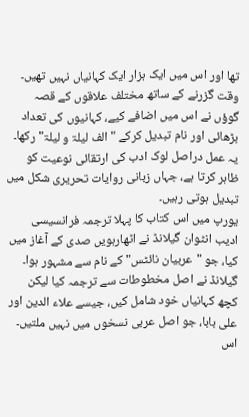تھا اور اس میں ایک ہزار ایک کہانیاں نہیں تھیں۔ وقت گزرنے کے ساتھ مختلف علاقوں کے قصہ گوؤں نے اس میں اضافے کیے، کہانیوں کی تعداد بڑھائی اور نام تبدیل کرکے "الف لیلۃ و لیلۃ" رکھا۔ یہ عمل دراصل لوک ادب کی ارتقائی نوعیت کو ظاہر کرتا ہے، جہاں زبانی روایات تحریری شکل میں تبدیل ہوتی رہیں۔
یورپ میں اس کتاب کا پہلا ترجمہ فرانسیسی ادیب انٹوان گیلانڈ نے اٹھارہویں صدی کے آغاز میں کیا، جو "عربیان نائٹس" کے نام سے مشہور ہوا۔ گیلانڈ نے اصل مخطوطات سے ترجمہ کیا لیکن کچھ کہانیاں خود شامل کیں، جیسے علاء الدین اور علی بابا، جو اصل عربی نسخوں میں نہیں ملتیں۔ اس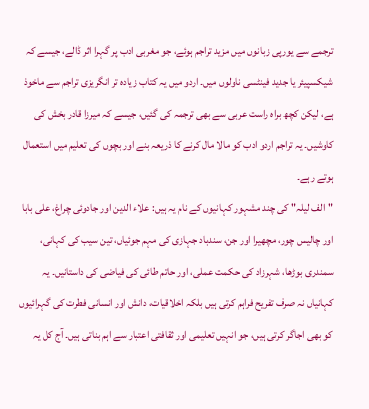ترجمے سے یورپی زبانوں میں مزید تراجم ہوئے، جو مغربی ادب پر گہرا اثر ڈالے، جیسے کہ شیکسپیئر یا جدید فینٹسی ناولوں میں۔ اردو میں یہ کتاب زیادہ تر انگریزی تراجم سے ماخوذ ہے، لیکن کچھ براہ راست عربی سے بھی ترجمہ کی گئیں، جیسے کہ میرزا قادر بخش کی کاوشیں۔ یہ تراجم اردو ادب کو مالا مال کرنے کا ذریعہ بنے اور بچوں کی تعلیم میں استعمال ہوتے رہے۔
"الف لیلہ" کی چند مشہور کہانیوں کے نام یہ ہیں: علاء الدین اور جادوئی چراغ، علی بابا اور چالیس چور، مچھیرا اور جن، سندباد جہازی کی مہم جوئیاں، تین سیب کی کہانی، سمندری بوڑھا، شہرزاد کی حکمت عملی، اور حاتم طائی کی فیاضی کی داستانیں۔ یہ کہانیاں نہ صرف تفریح فراہم کرتی ہیں بلکہ اخلاقیات، دانش اور انسانی فطرت کی گہرائیوں کو بھی اجاگر کرتی ہیں، جو انہیں تعلیمی اور ثقافتی اعتبار سے اہم بناتی ہیں۔ آج کل یہ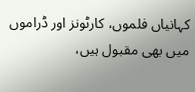کہانیاں فلموں، کارٹونز اور ڈراموں میں بھی مقبول ہیں،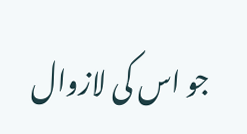جو اس کی لازوال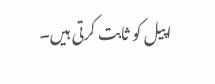اپیل کو ثابت کرتی ہیں۔